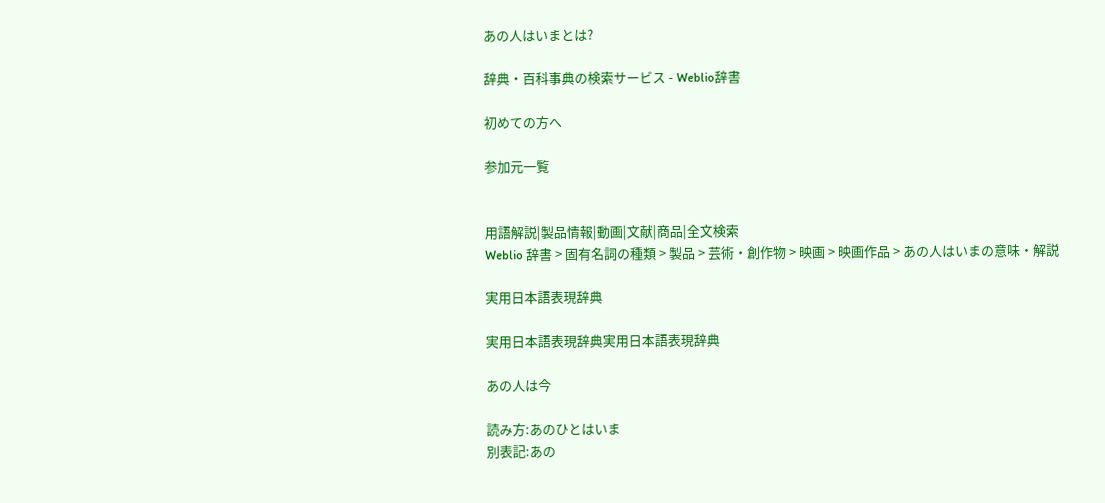あの人はいまとは?

辞典・百科事典の検索サービス - Weblio辞書

初めての方へ

参加元一覧


用語解説|製品情報|動画|文献|商品|全文検索
Weblio 辞書 > 固有名詞の種類 > 製品 > 芸術・創作物 > 映画 > 映画作品 > あの人はいまの意味・解説

実用日本語表現辞典

実用日本語表現辞典実用日本語表現辞典

あの人は今

読み方:あのひとはいま
別表記:あの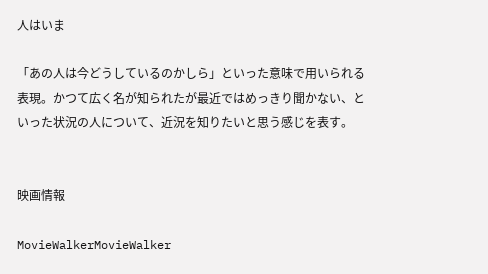人はいま

「あの人は今どうしているのかしら」といった意味で用いられる表現。かつて広く名が知られたが最近ではめっきり聞かない、といった状況の人について、近況を知りたいと思う感じを表す。


映画情報

MovieWalkerMovieWalker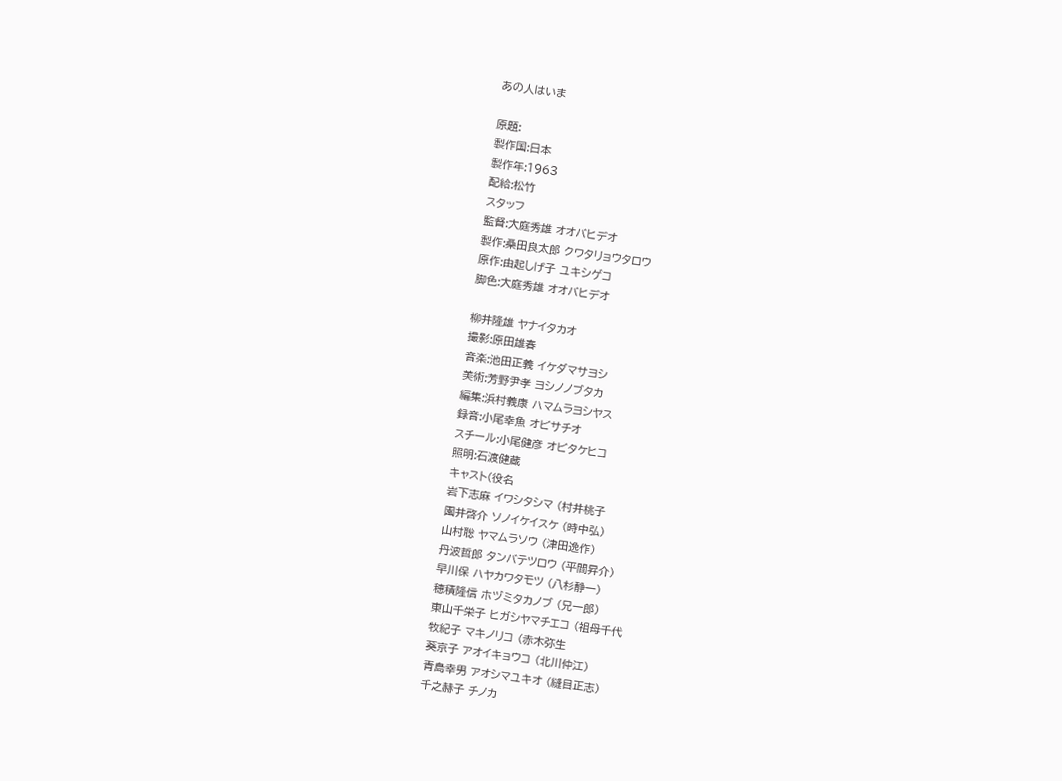あの人はいま

原題:
製作国:日本
製作年:1963
配給:松竹
スタッフ
監督:大庭秀雄 オオバヒデオ
製作:桑田良太郎 クワタリョウタロウ
原作:由起しげ子 ユキシゲコ
脚色:大庭秀雄 オオバヒデオ

柳井隆雄 ヤナイタカオ
撮影:原田雄春
音楽:池田正義 イケダマサヨシ
美術:芳野尹孝 ヨシノノブタカ
編集:浜村義康 ハマムラヨシヤス
録音:小尾幸魚 オビサチオ
スチール:小尾健彦 オビタケヒコ
照明:石渡健蔵
キャスト(役名
岩下志麻 イワシタシマ (村井桃子
園井啓介 ソノイケイスケ (時中弘)
山村聡 ヤマムラソウ (津田逸作)
丹波哲郎 タンバテツロウ (平間昇介)
早川保 ハヤカワタモツ (八杉静一)
穂積隆信 ホヅミタカノブ (兄一郎)
東山千栄子 ヒガシヤマチエコ (祖母千代
牧紀子 マキノリコ (赤木弥生
葵京子 アオイキョウコ (北川仲江)
青島幸男 アオシマユキオ (縫目正志)
千之赫子 チノカ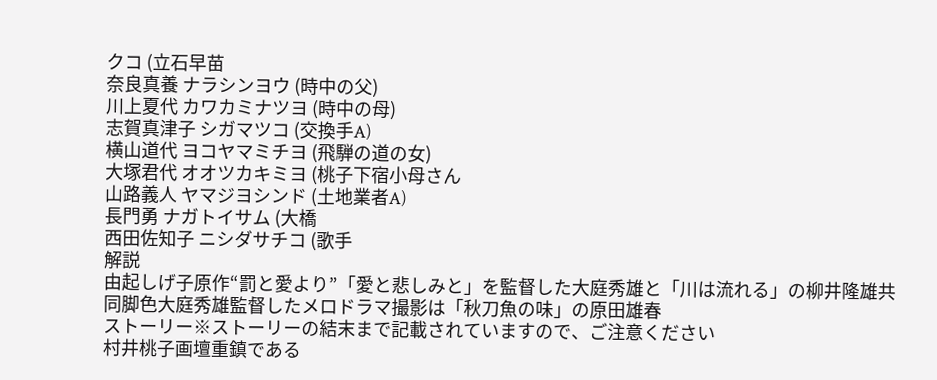クコ (立石早苗
奈良真養 ナラシンヨウ (時中の父)
川上夏代 カワカミナツヨ (時中の母)
志賀真津子 シガマツコ (交換手A)
横山道代 ヨコヤマミチヨ (飛騨の道の女)
大塚君代 オオツカキミヨ (桃子下宿小母さん
山路義人 ヤマジヨシンド (土地業者A)
長門勇 ナガトイサム (大橋
西田佐知子 ニシダサチコ (歌手
解説
由起しげ子原作“罰と愛より”「愛と悲しみと」を監督した大庭秀雄と「川は流れる」の柳井隆雄共同脚色大庭秀雄監督したメロドラマ撮影は「秋刀魚の味」の原田雄春
ストーリー※ストーリーの結末まで記載されていますので、ご注意ください
村井桃子画壇重鎮である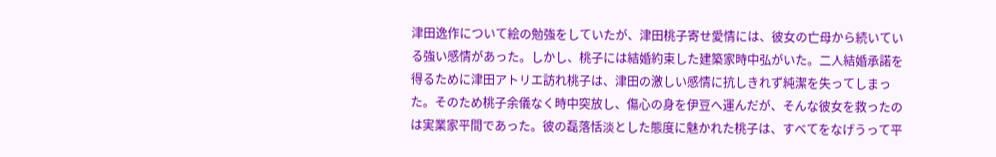津田逸作について絵の勉強をしていたが、津田桃子寄せ愛情には、彼女の亡母から続いている強い感情があった。しかし、桃子には結婚約束した建築家時中弘がいた。二人結婚承諾を得るために津田アトリエ訪れ桃子は、津田の激しい感情に抗しきれず純潔を失ってしまった。そのため桃子余儀なく時中突放し、傷心の身を伊豆へ運んだが、そんな彼女を救ったのは実業家平間であった。彼の磊落恬淡とした態度に魅かれた桃子は、すべてをなげうって平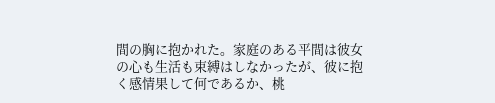間の胸に抱かれた。家庭のある平間は彼女の心も生活も束縛はしなかったが、彼に抱く感情果して何であるか、桃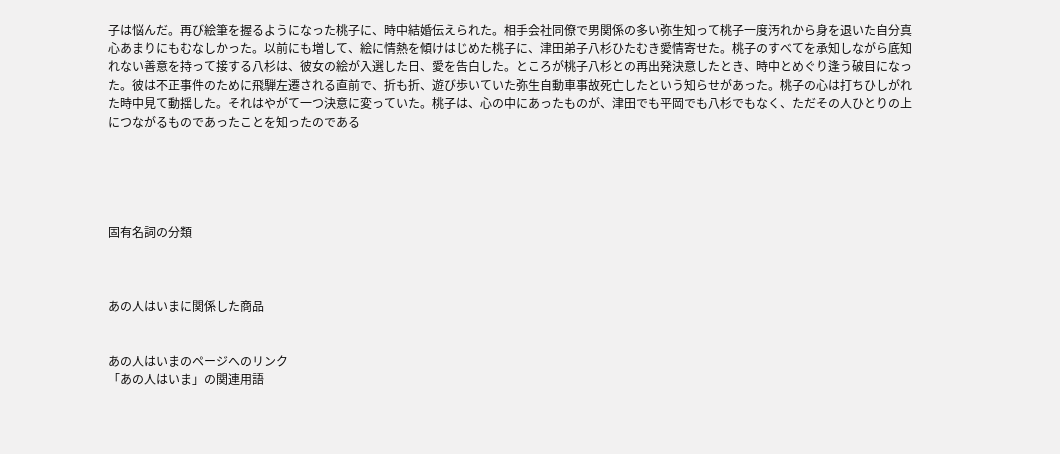子は悩んだ。再び絵筆を握るようになった桃子に、時中結婚伝えられた。相手会社同僚で男関係の多い弥生知って桃子一度汚れから身を退いた自分真心あまりにもむなしかった。以前にも増して、絵に情熱を傾けはじめた桃子に、津田弟子八杉ひたむき愛情寄せた。桃子のすべてを承知しながら底知れない善意を持って接する八杉は、彼女の絵が入選した日、愛を告白した。ところが桃子八杉との再出発決意したとき、時中とめぐり逢う破目になった。彼は不正事件のために飛騨左遷される直前で、折も折、遊び歩いていた弥生自動車事故死亡したという知らせがあった。桃子の心は打ちひしがれた時中見て動揺した。それはやがて一つ決意に変っていた。桃子は、心の中にあったものが、津田でも平岡でも八杉でもなく、ただその人ひとりの上につながるものであったことを知ったのである





固有名詞の分類



あの人はいまに関係した商品


あの人はいまのページへのリンク
「あの人はいま」の関連用語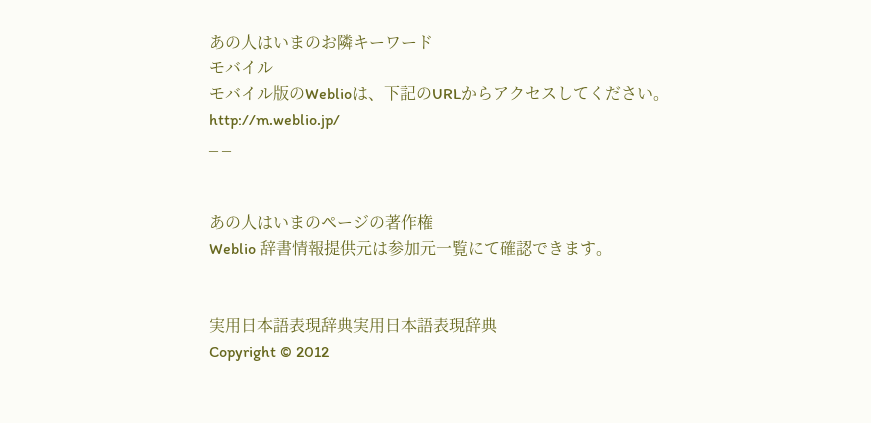あの人はいまのお隣キーワード
モバイル
モバイル版のWeblioは、下記のURLからアクセスしてください。
http://m.weblio.jp/
_ _


あの人はいまのページの著作権
Weblio 辞書情報提供元は参加元一覧にて確認できます。


実用日本語表現辞典実用日本語表現辞典
Copyright © 2012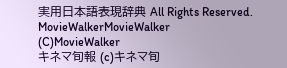実用日本語表現辞典 All Rights Reserved.
MovieWalkerMovieWalker
(C)MovieWalker
キネマ旬報 (c)キネマ旬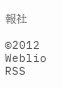報社

©2012 Weblio RSS